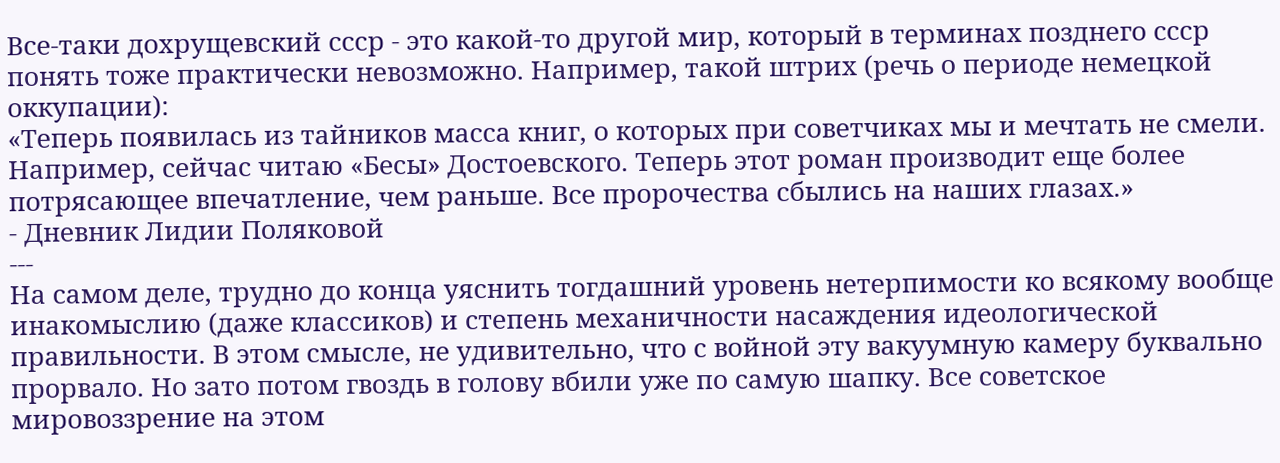Все-таки дохрущевский ссср - это какой-то другой мир, который в терминах позднего ссср понять тоже практически невозможно. Например, такой штрих (речь о периоде немецкой оккупации):
«Теперь появилась из тайников масса книг, о которых при советчиках мы и мечтать не смели. Например, сейчас читаю «Бесы» Достоевского. Теперь этот роман производит еще более потрясающее впечатление, чем раньше. Все пророчества сбылись на наших глазах.»
- Дневник Лидии Поляковой
---
На самом деле, трудно до конца уяснить тогдашний уровень нетерпимости ко всякому вообще инакомыслию (даже классиков) и степень механичности насаждения идеологической правильности. В этом смысле, не удивительно, что с войной эту вакуумную камеру буквально прорвало. Но зато потом гвоздь в голову вбили уже по самую шапку. Все советское мировоззрение на этом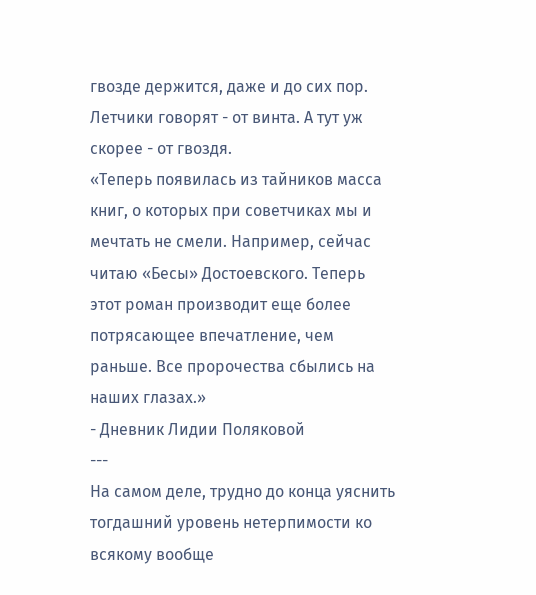гвозде держится, даже и до сих пор.
Летчики говорят - от винта. А тут уж скорее - от гвоздя.
«Теперь появилась из тайников масса книг, о которых при советчиках мы и мечтать не смели. Например, сейчас читаю «Бесы» Достоевского. Теперь этот роман производит еще более потрясающее впечатление, чем раньше. Все пророчества сбылись на наших глазах.»
- Дневник Лидии Поляковой
---
На самом деле, трудно до конца уяснить тогдашний уровень нетерпимости ко всякому вообще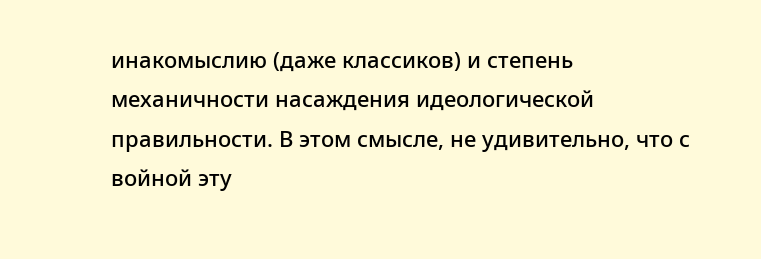инакомыслию (даже классиков) и степень механичности насаждения идеологической правильности. В этом смысле, не удивительно, что с войной эту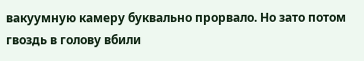вакуумную камеру буквально прорвало. Но зато потом гвоздь в голову вбили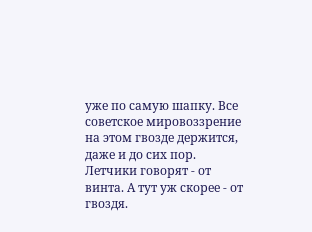уже по самую шапку. Все советское мировоззрение на этом гвозде держится, даже и до сих пор.
Летчики говорят - от винта. А тут уж скорее - от гвоздя.